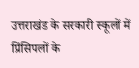उत्तराखंड के सरकारी स्कूलों में प्रिंसिपलों के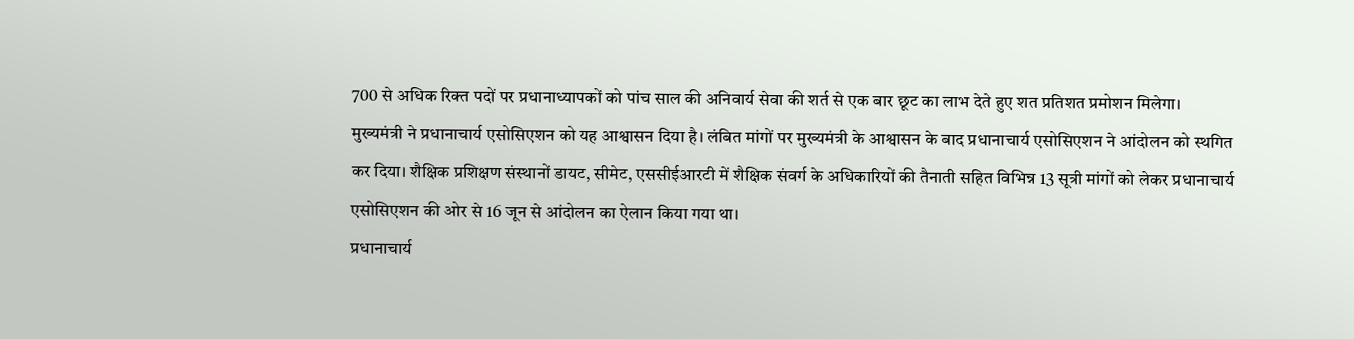700 से अधिक रिक्त पदों पर प्रधानाध्यापकों को पांच साल की अनिवार्य सेवा की शर्त से एक बार छूट का लाभ देते हुए शत प्रतिशत प्रमोशन मिलेगा।
मुख्यमंत्री ने प्रधानाचार्य एसोसिएशन को यह आश्वासन दिया है। लंबित मांगों पर मुख्यमंत्री के आश्वासन के बाद प्रधानाचार्य एसोसिएशन ने आंदोलन को स्थगित कर दिया। शैक्षिक प्रशिक्षण संस्थानों डायट, सीमेट, एससीईआरटी में शैक्षिक संवर्ग के अधिकारियों की तैनाती सहित विभिन्न 13 सूत्री मांगों को लेकर प्रधानाचार्य एसोसिएशन की ओर से 16 जून से आंदोलन का ऐलान किया गया था।
प्रधानाचार्य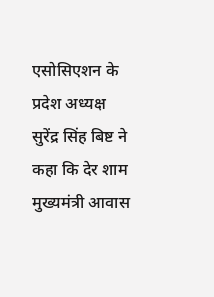एसोसिएशन के प्रदेश अध्यक्ष सुरेंद्र सिंह बिष्ट ने कहा कि देर शाम मुख्यमंत्री आवास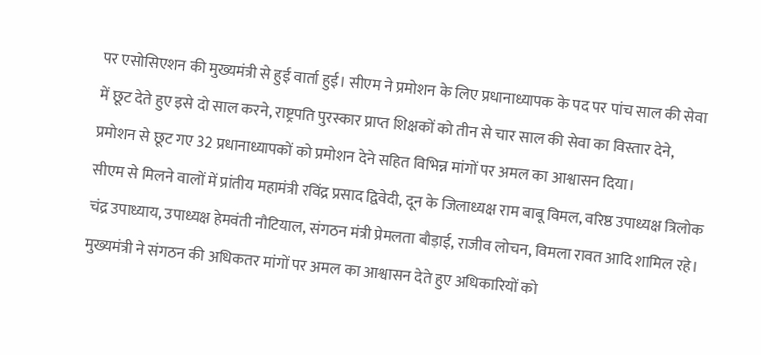पर एसोसिएशन की मुख्यमंत्री से हुई वार्ता हुई। सीएम ने प्रमोशन के लिए प्रधानाध्यापक के पद पर पांच साल की सेवा में छूट देते हुए इसे दो साल करने, राष्ट्रपति पुरस्कार प्राप्त शिक्षकों को तीन से चार साल की सेवा का विस्तार देने, प्रमोशन से छूट गए 32 प्रधानाध्यापकों को प्रमोशन देने सहित विभिन्न मांगों पर अमल का आश्वासन दिया।
सीएम से मिलने वालों में प्रांतीय महामंत्री रविंद्र प्रसाद द्विवेदी, दून के जिलाध्यक्ष राम बाबू विमल, वरिष्ठ उपाध्यक्ष त्रिलोक चंद्र उपाध्याय, उपाध्यक्ष हेमवंती नौटियाल, संगठन मंत्री प्रेमलता बौड़ाई, राजीव लोचन, विमला रावत आदि शामिल रहे।
मुख्यमंत्री ने संगठन की अधिकतर मांगों पर अमल का आश्वासन देते हुए अधिकारियों को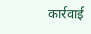कार्रवाई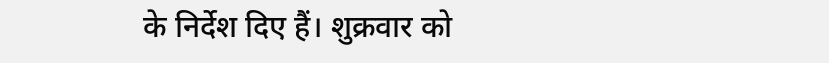के निर्देश दिए हैं। शुक्रवार को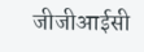जीजीआईसी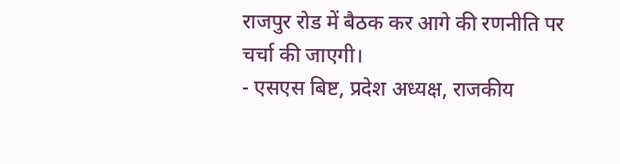राजपुर रोड में बैठक कर आगे की रणनीति पर चर्चा की जाएगी।
- एसएस बिष्ट, प्रदेश अध्यक्ष, राजकीय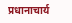प्रधानाचार्य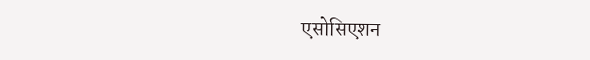एसोसिएशन